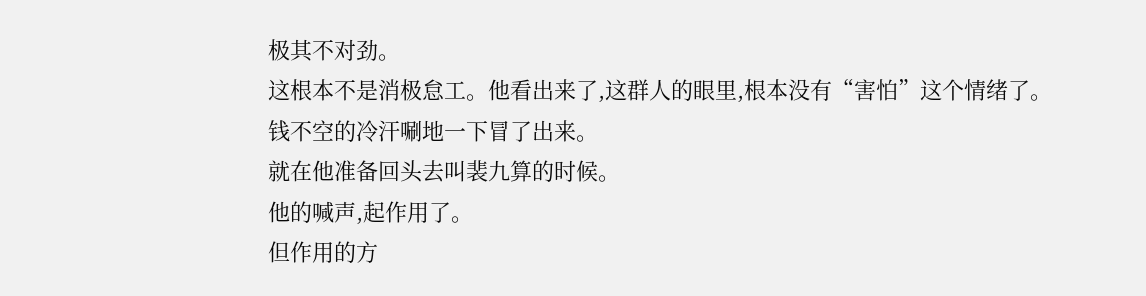极其不对劲。
这根本不是消极怠工。他看出来了,这群人的眼里,根本没有“害怕”这个情绪了。
钱不空的冷汗唰地一下冒了出来。
就在他准备回头去叫裴九算的时候。
他的喊声,起作用了。
但作用的方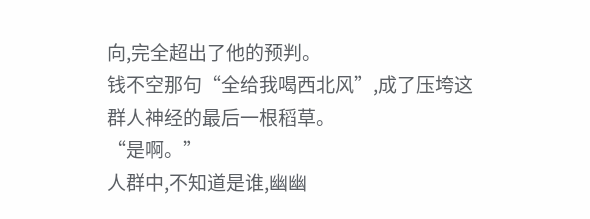向,完全超出了他的预判。
钱不空那句“全给我喝西北风”,成了压垮这群人神经的最后一根稻草。
“是啊。”
人群中,不知道是谁,幽幽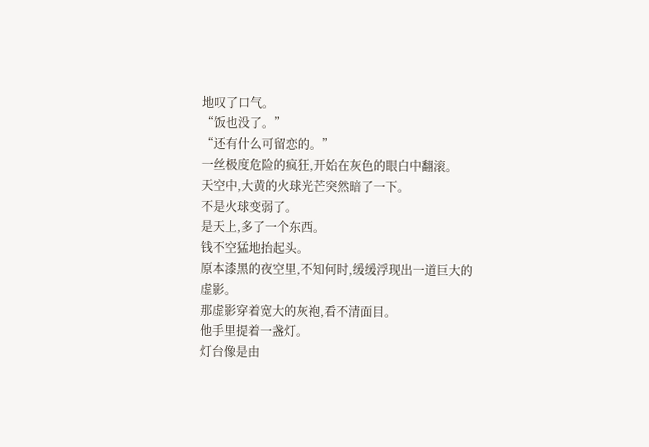地叹了口气。
“饭也没了。”
“还有什么可留恋的。”
一丝极度危险的疯狂,开始在灰色的眼白中翻滚。
天空中,大黄的火球光芒突然暗了一下。
不是火球变弱了。
是天上,多了一个东西。
钱不空猛地抬起头。
原本漆黑的夜空里,不知何时,缓缓浮现出一道巨大的虚影。
那虚影穿着宽大的灰袍,看不清面目。
他手里提着一盏灯。
灯台像是由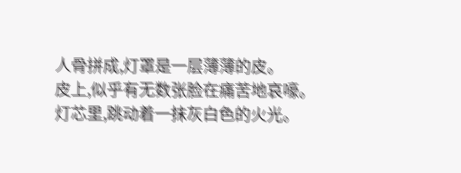人骨拼成,灯罩是一层薄薄的皮。
皮上,似乎有无数张脸在痛苦地哀嚎。
灯芯里,跳动着一抹灰白色的火光。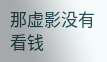那虚影没有看钱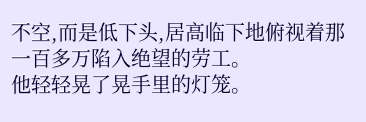不空,而是低下头,居高临下地俯视着那一百多万陷入绝望的劳工。
他轻轻晃了晃手里的灯笼。